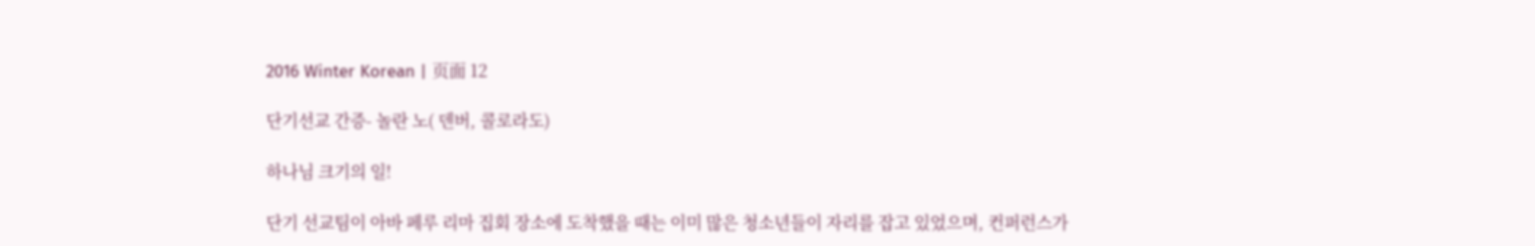2016 Winter Korean | 页面 12

단기선교 간증- 놀란 노( 덴버, 콜로라도)

하나님 크기의 일!

단기 선교팀이 아바 페루 리마 집회 장소에 도착했을 때는 이미 많은 청소년들이 자리를 잡고 있었으며, 컨퍼런스가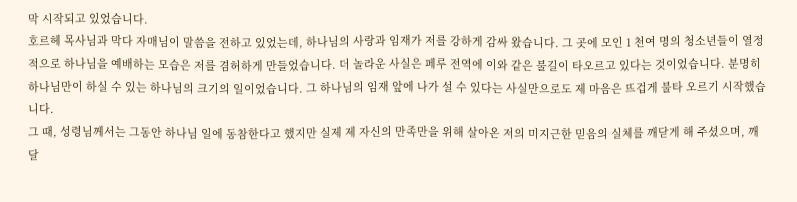막 시작되고 있었습니다.
호르헤 목사님과 막다 자매님이 말씀을 전하고 있었는데, 하나님의 사랑과 임재가 저를 강하게 감싸 왔습니다. 그 곳에 모인 1 천여 명의 청소년들이 열정적으로 하나님을 예배하는 모습은 저를 겸허하게 만들었습니다. 더 놀라운 사실은 페루 전역에 이와 같은 불길이 타오르고 있다는 것이었습니다. 분명히 하나님만이 하실 수 있는 하나님의 크기의 일이었습니다. 그 하나님의 임재 앞에 나가 설 수 있다는 사실만으로도 제 마음은 뜨겁게 불타 오르기 시작했습니다.
그 때, 성령님께서는 그동안 하나님 일에 동참한다고 했지만 실제 제 자신의 만족만을 위해 살아온 저의 미지근한 믿음의 실체를 깨닫게 해 주셨으며, 깨달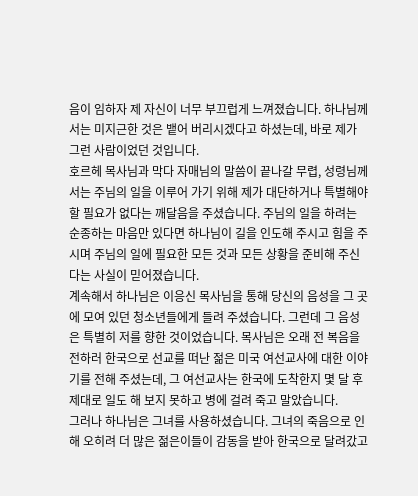음이 임하자 제 자신이 너무 부끄럽게 느껴졌습니다. 하나님께서는 미지근한 것은 뱉어 버리시겠다고 하셨는데, 바로 제가 그런 사람이었던 것입니다.
호르헤 목사님과 막다 자매님의 말씀이 끝나갈 무렵, 성령님께서는 주님의 일을 이루어 가기 위해 제가 대단하거나 특별해야 할 필요가 없다는 깨달음을 주셨습니다. 주님의 일을 하려는 순종하는 마음만 있다면 하나님이 길을 인도해 주시고 힘을 주시며 주님의 일에 필요한 모든 것과 모든 상황을 준비해 주신다는 사실이 믿어졌습니다.
계속해서 하나님은 이응신 목사님을 통해 당신의 음성을 그 곳에 모여 있던 청소년들에게 들려 주셨습니다. 그런데 그 음성은 특별히 저를 향한 것이었습니다. 목사님은 오래 전 복음을
전하러 한국으로 선교를 떠난 젊은 미국 여선교사에 대한 이야기를 전해 주셨는데, 그 여선교사는 한국에 도착한지 몇 달 후 제대로 일도 해 보지 못하고 병에 걸려 죽고 말았습니다.
그러나 하나님은 그녀를 사용하셨습니다. 그녀의 죽음으로 인해 오히려 더 많은 젊은이들이 감동을 받아 한국으로 달려갔고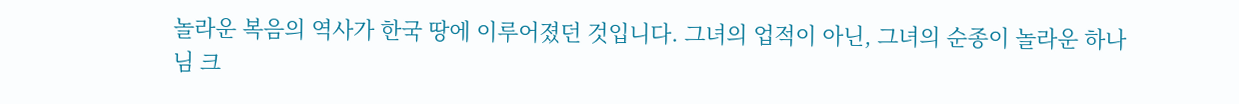놀라운 복음의 역사가 한국 땅에 이루어졌던 것입니다. 그녀의 업적이 아닌, 그녀의 순종이 놀라운 하나님 크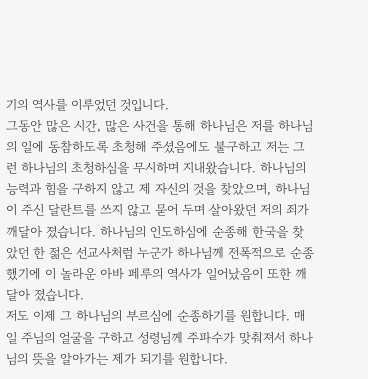기의 역사를 이루었던 것입니다.
그동안 많은 시간, 많은 사건을 통해 하나님은 저를 하나님의 일에 동참하도록 초청해 주셨음에도 불구하고 저는 그런 하나님의 초청하심을 무시하며 지내왔습니다. 하나님의 능력과 힘을 구하지 않고 제 자신의 것을 찾았으며, 하나님이 주신 달란트를 쓰지 않고 묻어 두며 살아왔던 저의 죄가 깨달아 졌습니다. 하나님의 인도하심에 순종해 한국을 찾았던 한 젊은 선교사처럼 누군가 하나님께 전폭적으로 순종했기에 이 놀라운 아바 페루의 역사가 일어났음이 또한 깨달아 졌습니다.
저도 이제 그 하나님의 부르심에 순종하기를 원합니다. 매일 주님의 얼굴을 구하고 성령님께 주파수가 맞춰져서 하나님의 뜻을 알아가는 제가 되기를 원합니다.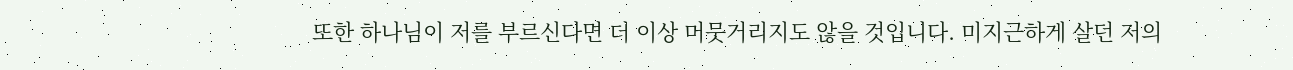또한 하나님이 저를 부르신다면 더 이상 머뭇거리지도 않을 것입니다. 미지근하게 살던 저의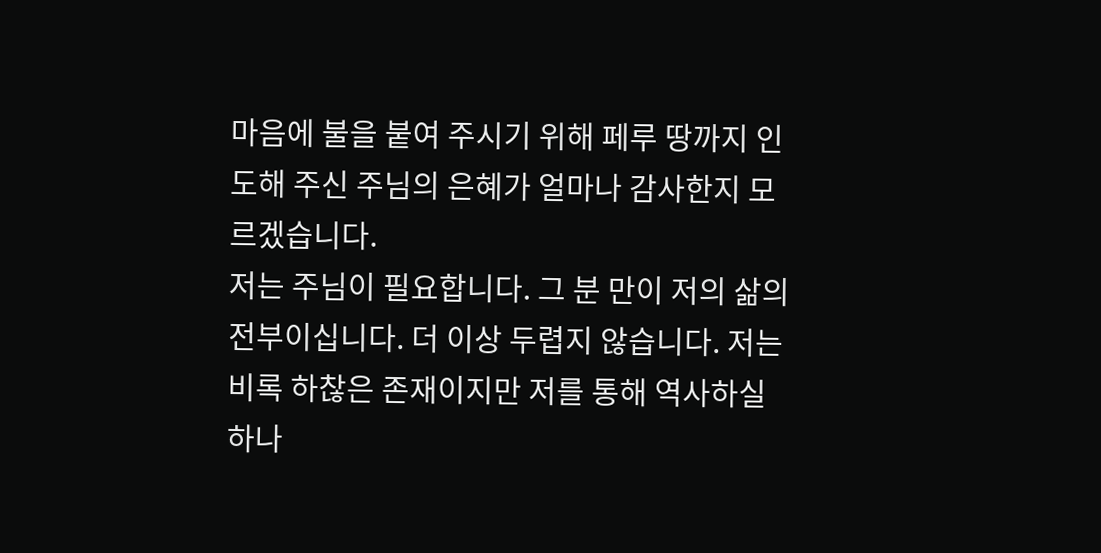마음에 불을 붙여 주시기 위해 페루 땅까지 인도해 주신 주님의 은혜가 얼마나 감사한지 모르겠습니다.
저는 주님이 필요합니다. 그 분 만이 저의 삶의 전부이십니다. 더 이상 두렵지 않습니다. 저는 비록 하찮은 존재이지만 저를 통해 역사하실 하나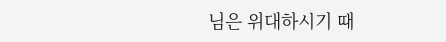님은 위대하시기 때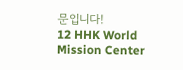문입니다!
12 HHK World Mission Center